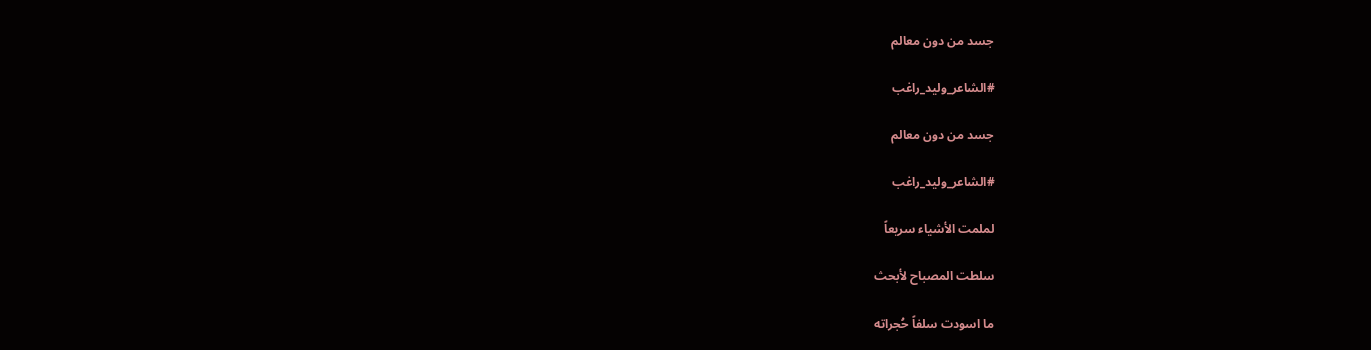جسد من دون معالم

#الشاعر_وليد_راغب

جسد من دون معالم

#الشاعر_وليد_راغب

لملمت الأشياء سريعاً

سلطت المصباح لأبحث

ما اسودت سلفاً حُجراته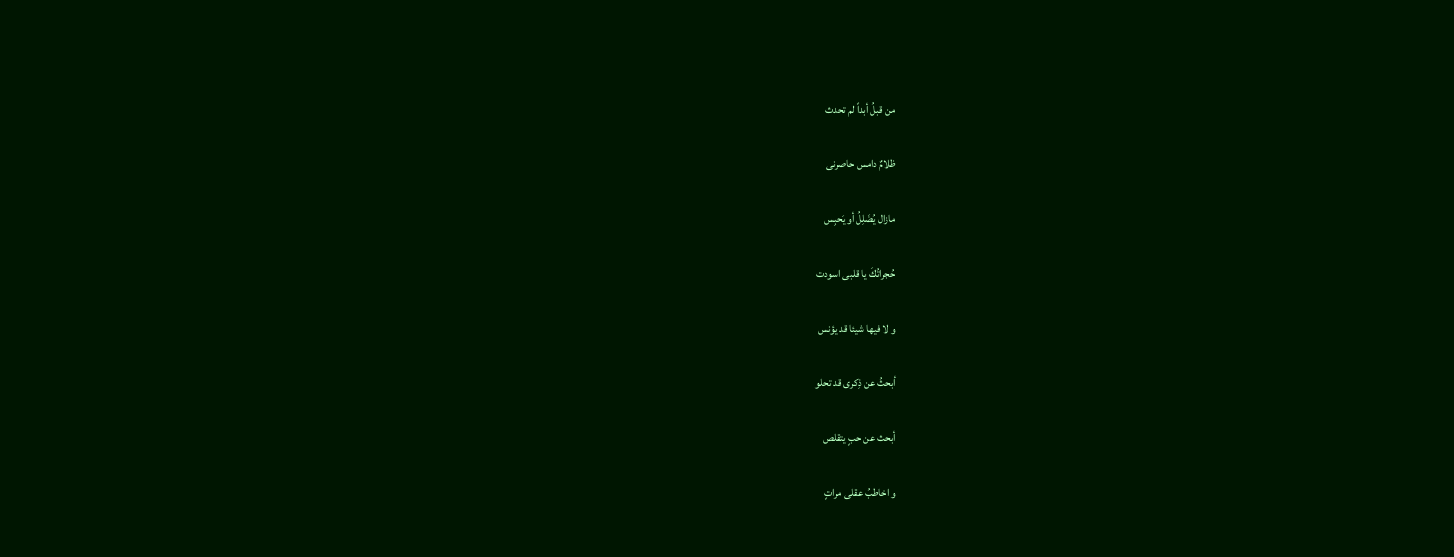من قبلُ أبداً لم تحدث

ظلامٌ دامس حاصرنى

مازال يُضَلِلُ أو يَحبِس

حُجراتُكَ يا قلبى اسودت

و لا فيها شيئا قد يؤنس

أبحثُ عن ذِكرى قد تحلو

أبحث عن حبٍ يتقلص

و اخاطبُ عقلى مراتٍ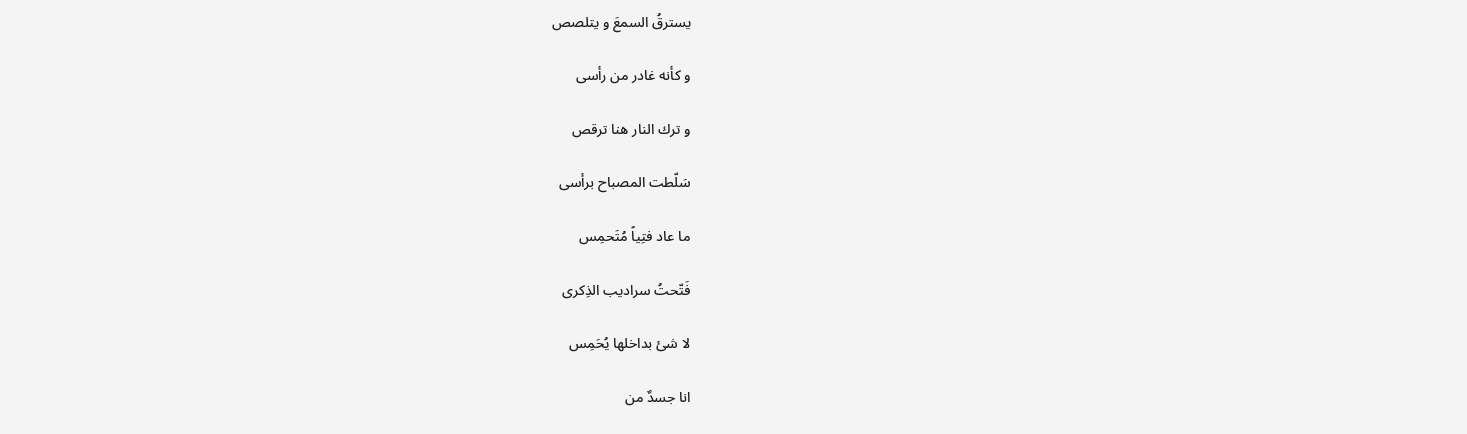يسترقُ السمعَ و يتلصص

و كأنه غادر من رأسى

و ترك النار هنا ترقص

سَلّطت المصباح برأسى

ما عاد فتِياً مُتَحمِس

فَتّحتُ سراديب الذِكرى

لا شئ بداخلها يُحَمِس

انا جسدٌ من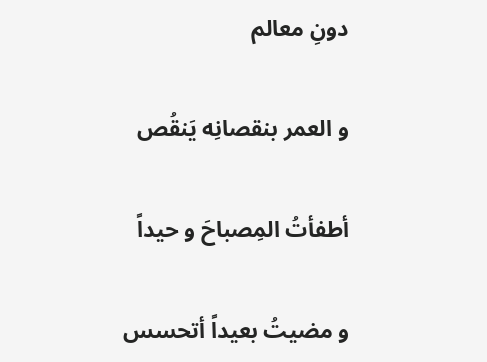دونِ معالم

و العمر بنقصانِه يَنقُص

أطفأتُ المِصباحَ و حيداً

و مضيتُ بعيداً أتحسس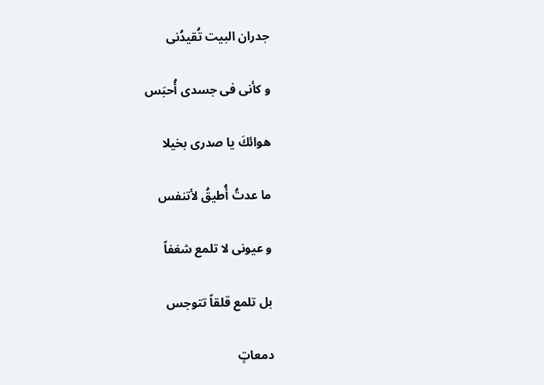جدران البيت تُقيدُنى

و كأنى فى جسدى أُحبَس

هوائكَ يا صدرى بخيلا

ما عدتُ أُطيقُ لأتنفس

و عيونى لا تلمع شغفاً

بل تلمع قلقاً تتوجس

دمعاتٍ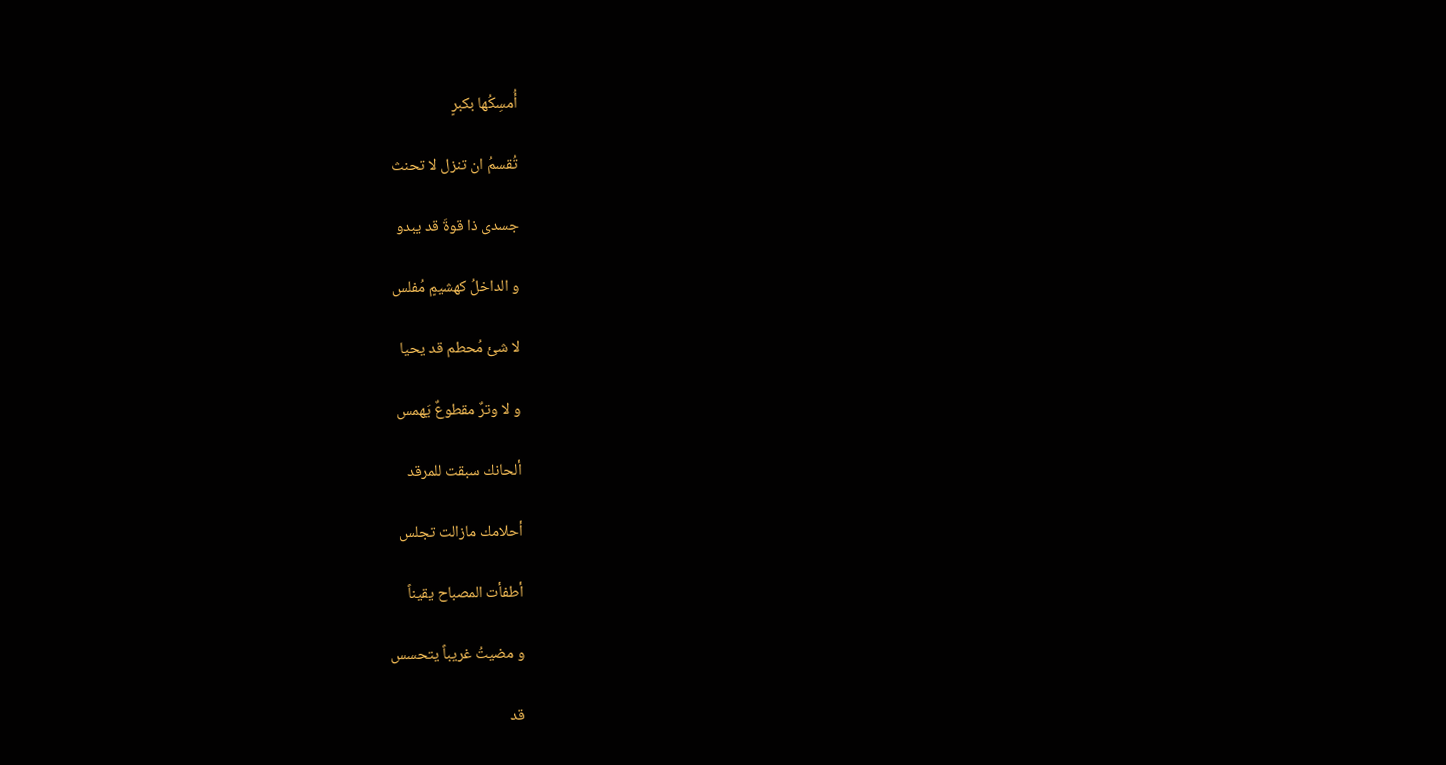أُمسِكُها بكبرٍ

تُقسمُ ان تنزل لا تحنث

جسدى ذا قوةَ قد يبدو

و الداخلُ كهشيمٍ مُفلس

لا شئ مُحطم قد يحيا

و لا وترٌ مقطوعٌ يَهمس

ألحانك سبقت للمرقد

أحلامك مازالت تجلس

أطفأت المصباح يقيناً

و مضيتُ غريباً يتحسس

قد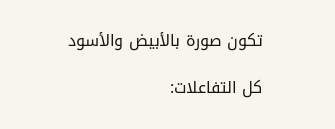تكون صورة بالأبيض والأسود

كل التفاعلات: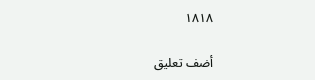١٨١٨

أضف تعليق